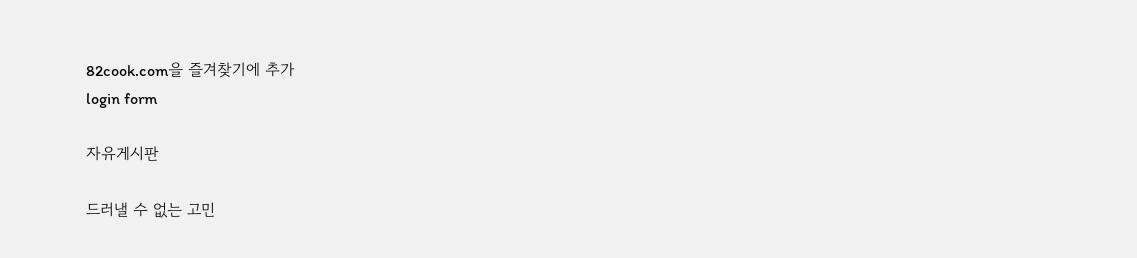82cook.com을 즐겨찾기에 추가
login form

자유게시판

드러낼 수 없는 고민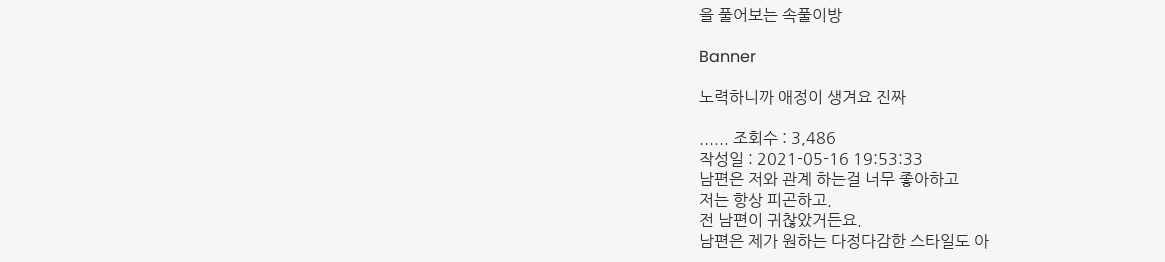을 풀어보는 속풀이방

Banner

노력하니까 애정이 생겨요 진짜

...... 조회수 : 3,486
작성일 : 2021-05-16 19:53:33
남편은 저와 관계 하는걸 너무 좋아하고
저는 항상 피곤하고.
전 남편이 귀찮았거든요.
남편은 제가 원하는 다정다감한 스타일도 아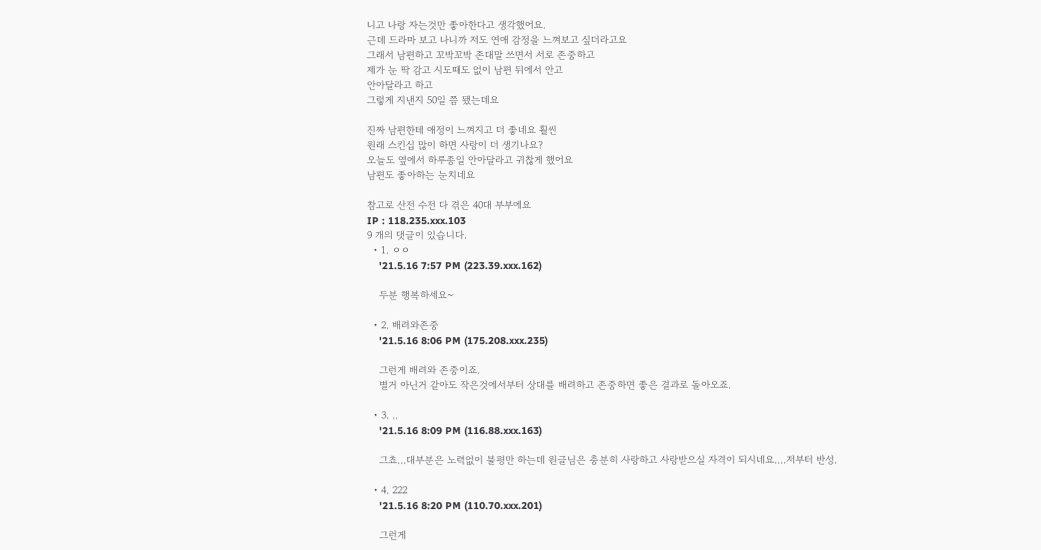니고 나랑 자는것만 좋아한다고 생각했어요.
근데 드라마 보고 나니까 저도 연애 감정을 느껴보고 싶더라고요
그래서 남편하고 꼬박꼬박 존대말 쓰면서 서로 존중하고
제가 눈 딱 감고 시도때도 없이 남편 뒤에서 안고
안아달라고 하고
그렇게 지낸지 50일 쯤 됐는데요

진짜 남편한테 애정이 느껴지고 더 좋네요 훨씬
원래 스킨십 많이 하면 사랑이 더 생기나요?
오늘도 옆에서 하루종일 안아달라고 귀찮게 했어요
남편도 좋아하는 눈치네요

참고로 산전 수전 다 겪은 40대 부부에요
IP : 118.235.xxx.103
9 개의 댓글이 있습니다.
  • 1. ㅇㅇ
    '21.5.16 7:57 PM (223.39.xxx.162)

    두분 행복하세요~

  • 2. 배려와존중
    '21.5.16 8:06 PM (175.208.xxx.235)

    그런게 배려와 존중이죠.
    별거 아닌거 같아도 작은것에서부터 상대를 배려하고 존중하면 좋은 결과로 돌아오죠.

  • 3. ..
    '21.5.16 8:09 PM (116.88.xxx.163)

    그쵸...대부분은 노력없이 불평만 하는데 원글님은 충분히 사랑하고 사랑받으실 자격이 되시네요....저부터 반성.

  • 4. 222
    '21.5.16 8:20 PM (110.70.xxx.201)

    그런게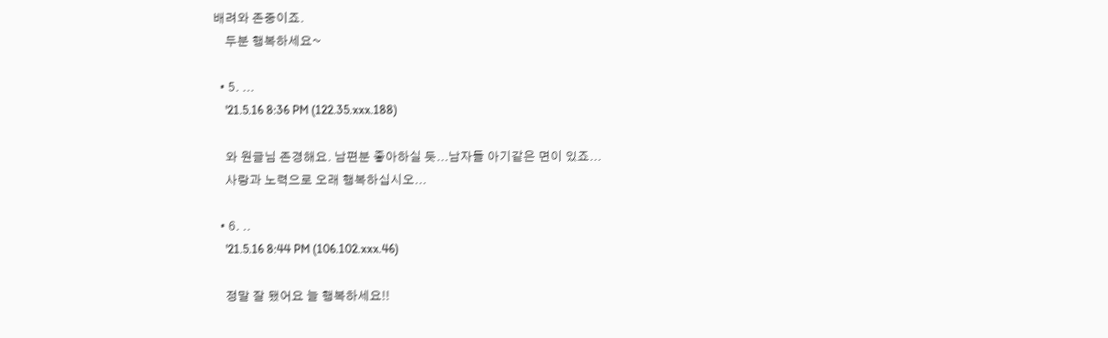배려와 존중이죠.
    두분 행복하세요~

  • 5. ...
    '21.5.16 8:36 PM (122.35.xxx.188)

    와 원글님 존경해요. 남편분 좋아하실 듯...남자들 아기같은 면이 있죠...
    사랑과 노력으로 오래 행복하십시오...

  • 6. ..
    '21.5.16 8:44 PM (106.102.xxx.46)

    정말 잘 됐어요 늘 행복하세요!!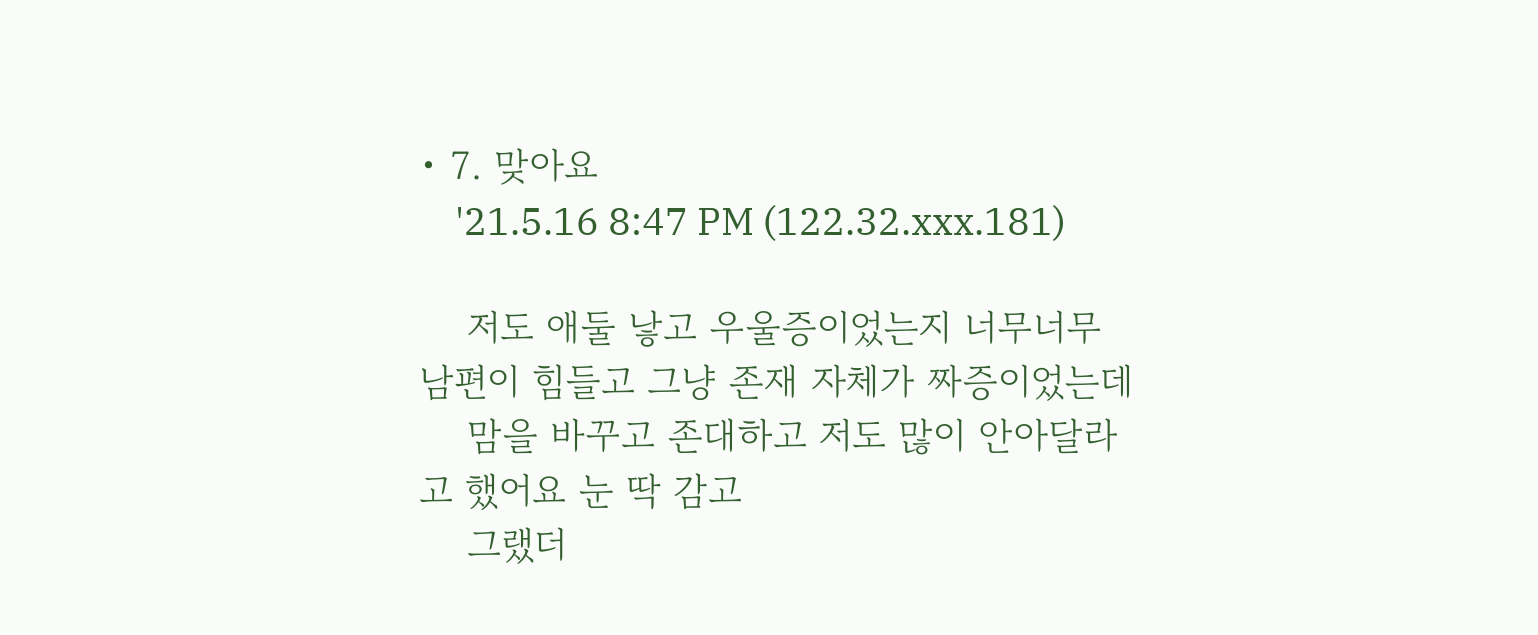• 7. 맞아요
    '21.5.16 8:47 PM (122.32.xxx.181)

    저도 애둘 낳고 우울증이었는지 너무너무 남편이 힘들고 그냥 존재 자체가 짜증이었는데
    맘을 바꾸고 존대하고 저도 많이 안아달라고 했어요 눈 딱 감고
    그랬더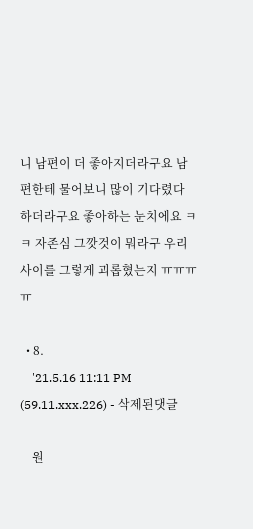니 남편이 더 좋아지더라구요 남편한테 물어보니 많이 기다렸다 하더라구요 좋아하는 눈치에요 ㅋㅋ 자존심 그깟것이 뭐라구 우리 사이를 그렇게 괴롭혔는지 ㅠㅠㅠㅠ

  • 8.
    '21.5.16 11:11 PM (59.11.xxx.226) - 삭제된댓글

    원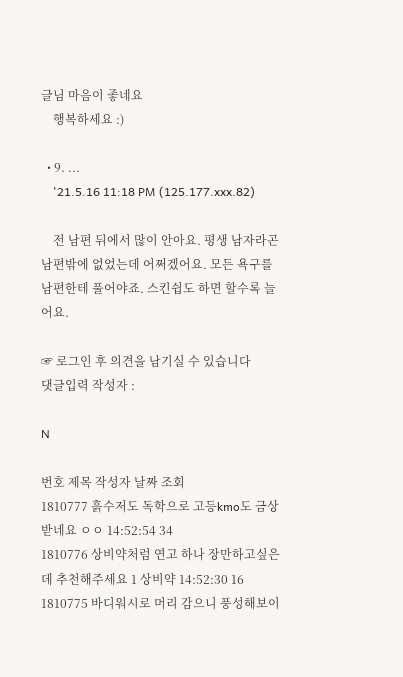글님 마음이 좋네요
    행복하세요 :)

  • 9. ...
    '21.5.16 11:18 PM (125.177.xxx.82)

    전 남편 뒤에서 많이 안아요. 평생 남자라곤 남편밖에 없었는데 어쩌겠어요. 모든 욕구를 남편한테 풀어야죠. 스킨쉽도 하면 할수록 늘어요.

☞ 로그인 후 의견을 남기실 수 있습니다
댓글입력 작성자 :

N

번호 제목 작성자 날짜 조회
1810777 흙수저도 독학으로 고등kmo도 금상받네요 ㅇㅇ 14:52:54 34
1810776 상비약처럼 연고 하나 장만하고싶은데 추천해주세요 1 상비약 14:52:30 16
1810775 바디워시로 머리 감으니 풍성해보이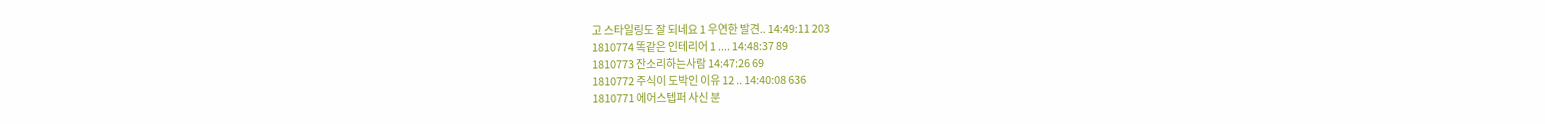고 스타일링도 잘 되네요 1 우연한 발견.. 14:49:11 203
1810774 똑같은 인테리어 1 .... 14:48:37 89
1810773 잔소리하는사람 14:47:26 69
1810772 주식이 도박인 이유 12 .. 14:40:08 636
1810771 에어스텝퍼 사신 분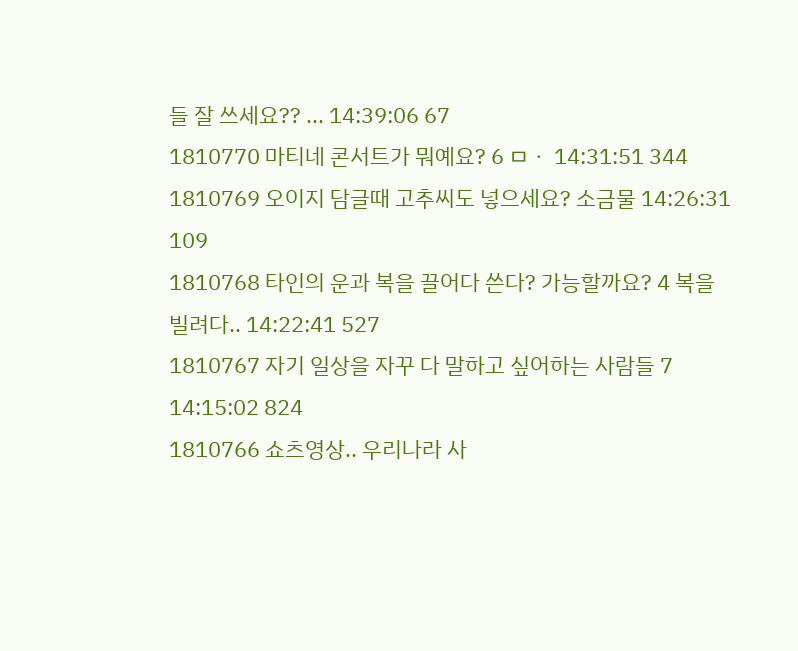들 잘 쓰세요?? ... 14:39:06 67
1810770 마티네 콘서트가 뭐예요? 6 ㅁㆍ 14:31:51 344
1810769 오이지 담글때 고추씨도 넣으세요? 소금물 14:26:31 109
1810768 타인의 운과 복을 끌어다 쓴다? 가능할까요? 4 복을 빌려다.. 14:22:41 527
1810767 자기 일상을 자꾸 다 말하고 싶어하는 사람들 7 14:15:02 824
1810766 쇼츠영상.. 우리나라 사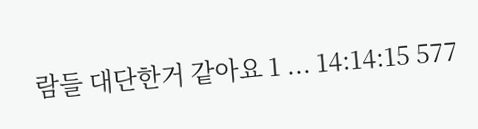람들 대단한거 같아요 1 ... 14:14:15 577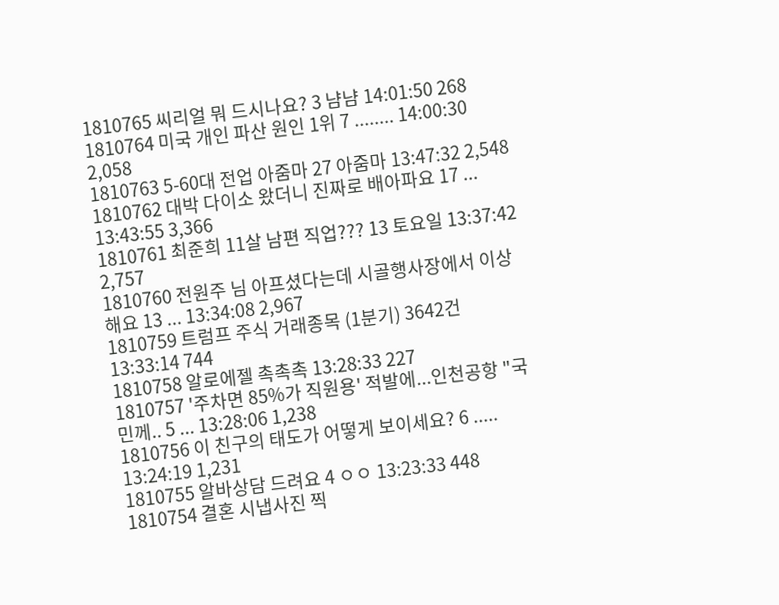1810765 씨리얼 뭐 드시나요? 3 냠냠 14:01:50 268
1810764 미국 개인 파산 원인 1위 7 ........ 14:00:30 2,058
1810763 5-60대 전업 아줌마 27 아줌마 13:47:32 2,548
1810762 대박 다이소 왔더니 진짜로 배아파요 17 ... 13:43:55 3,366
1810761 최준희 11살 남편 직업??? 13 토요일 13:37:42 2,757
1810760 전원주 님 아프셨다는데 시골행사장에서 이상해요 13 ... 13:34:08 2,967
1810759 트럼프 주식 거래종목 (1분기) 3642건 13:33:14 744
1810758 알로에젤 촉촉촉 13:28:33 227
1810757 '주차면 85%가 직원용' 적발에...인천공항 "국민께.. 5 ... 13:28:06 1,238
1810756 이 친구의 태도가 어떻게 보이세요? 6 ..... 13:24:19 1,231
1810755 알바상담 드려요 4 ㅇㅇ 13:23:33 448
1810754 결혼 시냅사진 찍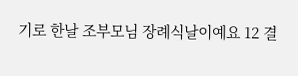기로 한날 조부모님 장례식날이예요 12 결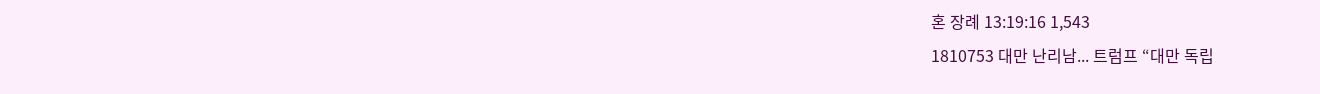혼 장례 13:19:16 1,543
1810753 대만 난리남... 트럼프 “대만 독립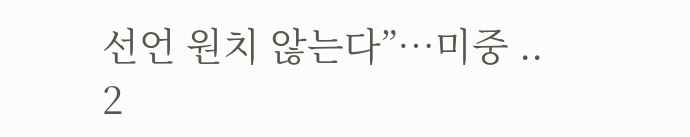선언 원치 않는다”…미중 .. 2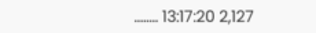........ 13:17:20 2,127